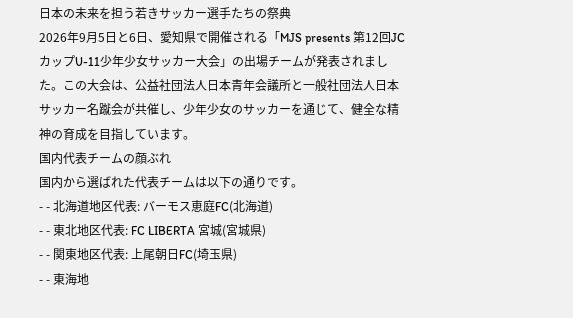日本の未来を担う若きサッカー選手たちの祭典
2026年9月5日と6日、愛知県で開催される「MJS presents 第12回JCカップU-11少年少女サッカー大会」の出場チームが発表されました。この大会は、公益社団法人日本青年会議所と一般社団法人日本サッカー名蹴会が共催し、少年少女のサッカーを通じて、健全な精神の育成を目指しています。
国内代表チームの顔ぶれ
国内から選ばれた代表チームは以下の通りです。
- - 北海道地区代表: バーモス恵庭FC(北海道)
- - 東北地区代表: FC LIBERTA 宮城(宮城県)
- - 関東地区代表: 上尾朝日FC(埼玉県)
- - 東海地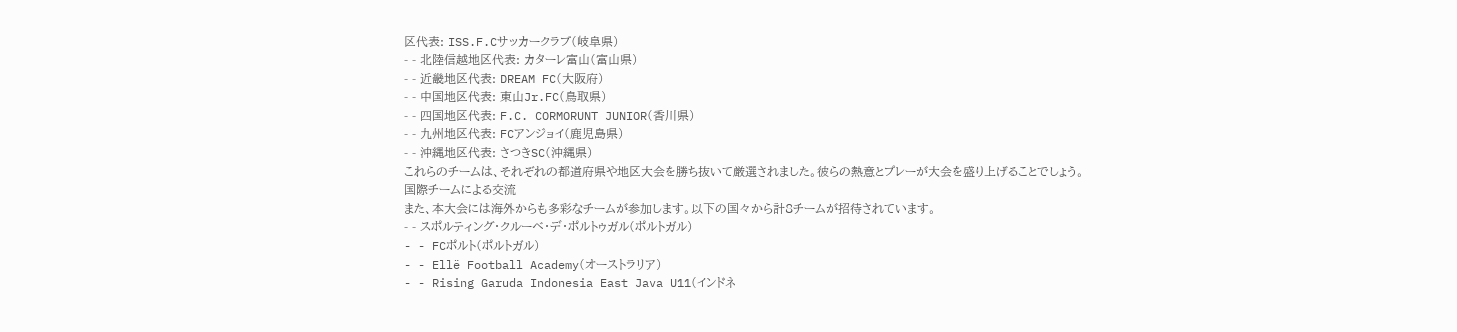区代表: ISS.F.Cサッカークラブ(岐阜県)
- - 北陸信越地区代表: カターレ富山(富山県)
- - 近畿地区代表: DREAM FC(大阪府)
- - 中国地区代表: 東山Jr.FC(鳥取県)
- - 四国地区代表: F.C. CORMORUNT JUNIOR(香川県)
- - 九州地区代表: FCアンジョイ(鹿児島県)
- - 沖縄地区代表: さつきSC(沖縄県)
これらのチームは、それぞれの都道府県や地区大会を勝ち抜いて厳選されました。彼らの熱意とプレーが大会を盛り上げることでしょう。
国際チームによる交流
また、本大会には海外からも多彩なチームが参加します。以下の国々から計8チームが招待されています。
- - スポルティング・クルーベ・デ・ポルトゥガル(ポルトガル)
- - FCポルト(ポルトガル)
- - Ellë Football Academy(オーストラリア)
- - Rising Garuda Indonesia East Java U11(インドネ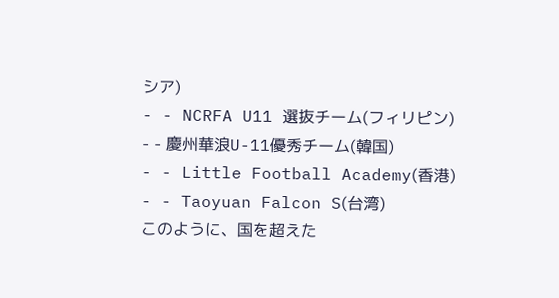シア)
- - NCRFA U11 選抜チーム(フィリピン)
- - 慶州華浪U-11優秀チーム(韓国)
- - Little Football Academy(香港)
- - Taoyuan Falcon S(台湾)
このように、国を超えた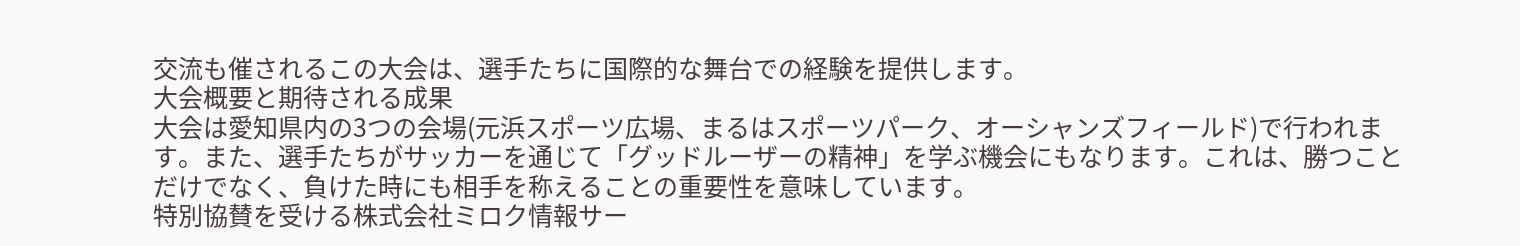交流も催されるこの大会は、選手たちに国際的な舞台での経験を提供します。
大会概要と期待される成果
大会は愛知県内の3つの会場(元浜スポーツ広場、まるはスポーツパーク、オーシャンズフィールド)で行われます。また、選手たちがサッカーを通じて「グッドルーザーの精神」を学ぶ機会にもなります。これは、勝つことだけでなく、負けた時にも相手を称えることの重要性を意味しています。
特別協賛を受ける株式会社ミロク情報サー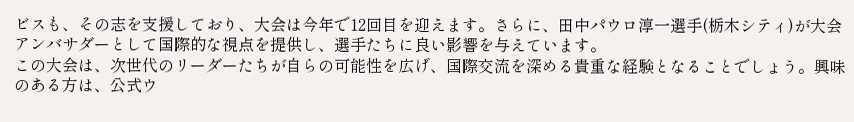ビスも、その志を支援しており、大会は今年で12回目を迎えます。さらに、田中パウロ淳一選手(栃木シティ)が大会アンバサダーとして国際的な視点を提供し、選手たちに良い影響を与えています。
この大会は、次世代のリーダーたちが自らの可能性を広げ、国際交流を深める貴重な経験となることでしょう。興味のある方は、公式ウ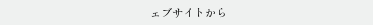ェブサイトから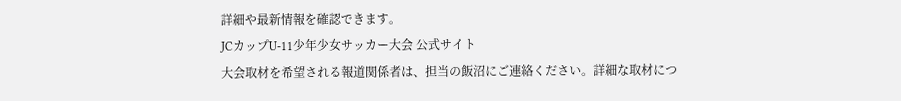詳細や最新情報を確認できます。
JCカップU-11少年少女サッカー大会 公式サイト
大会取材を希望される報道関係者は、担当の飯沼にご連絡ください。詳細な取材につ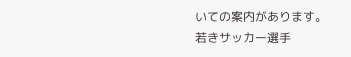いての案内があります。
若きサッカー選手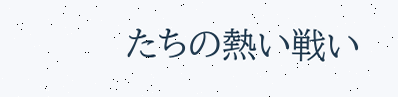たちの熱い戦い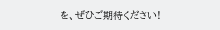を、ぜひご期待ください!